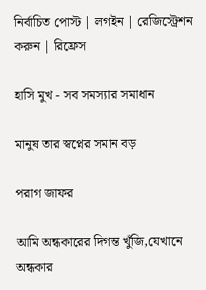নির্বাচিত পোস্ট | লগইন | রেজিস্ট্রেশন করুন | রিফ্রেস

হাসি মুখ - সব সমস্যার সমাধান

মানুষ তার স্বপ্নের সমান বড়

পরাগ জাফর

আমি অন্ধকারের দিগন্ত খুঁজি,যেখানে অন্ধকার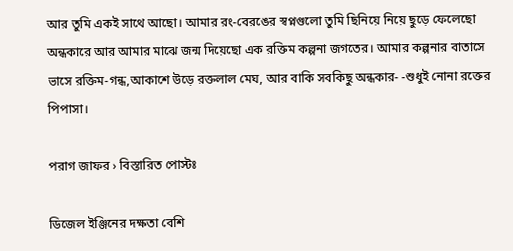আর তুমি একই সাথে আছো। আমার রং-বেরঙের স্বপ্নগুলো তুমি ছিনিয়ে নিয়ে ছুড়ে ফেলেছো অন্ধকারে আর আমার মাঝে জন্ম দিয়েছো এক রক্তিম কল্পনা জগতের। আমার কল্পনার বাতাসে ভাসে রক্তিম-গন্ধ,আকাশে উড়ে রক্তলাল মেঘ, আর বাকি সবকিছু অন্ধকার- -শুধুই নোনা রক্তের পিপাসা।

পরাগ জাফর › বিস্তারিত পোস্টঃ

ডিজেল ইঞ্জিনের দক্ষতা বেশি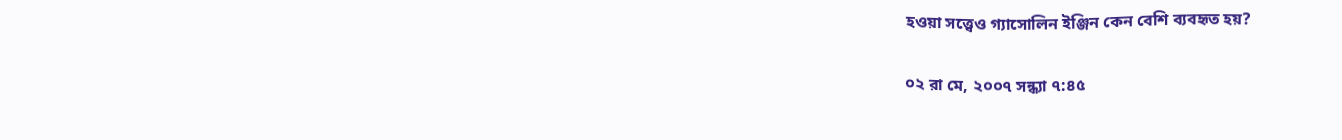হওয়া সত্ত্বেও গ্যাসোলিন ইঞ্জিন কেন বেশি ব্যবহৃত হয়?

০২ রা মে, ২০০৭ সন্ধ্যা ৭:৪৫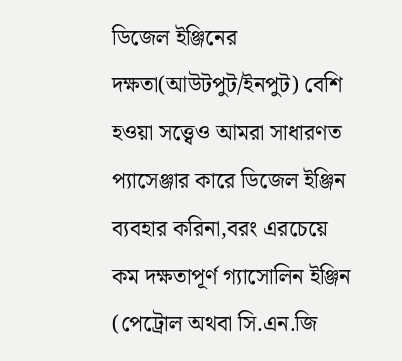ডিজেল ইঞ্জিনের দক্ষতা(আউটপুট/ইনপুট) বেশি হওয়া সত্ত্বেও আমরা সাধারণত প্যাসেঞ্জার কারে ডিজেল ইঞ্জিন ব্যবহার করিনা,বরং এরচেয়ে কম দক্ষতাপূর্ণ গ্যাসোলিন ইঞ্জিন (পেট্রোল অথবা সি.এন.জি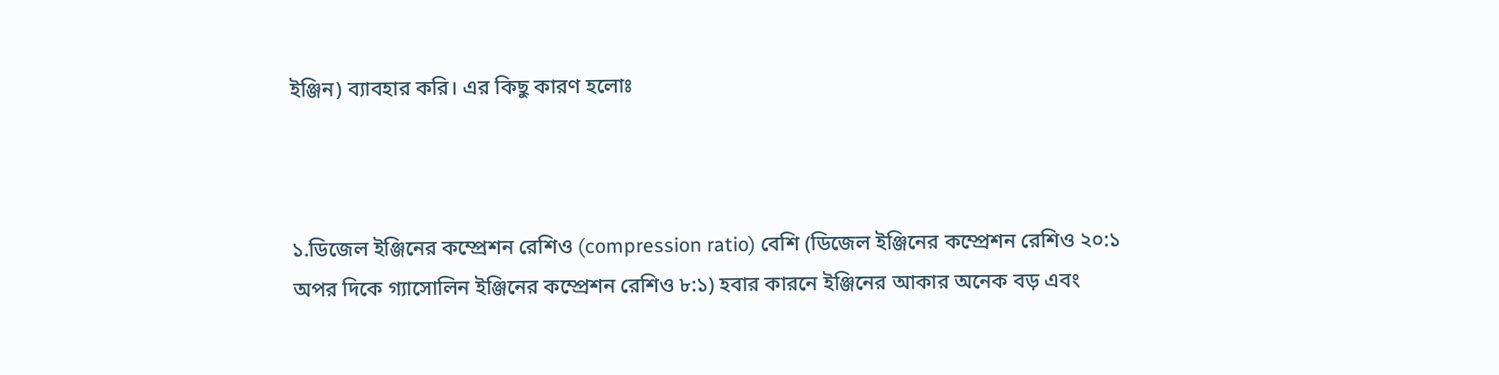ইঞ্জিন) ব্যাবহার করি। এর কিছু কারণ হলোঃ



১.ডিজেল ইঞ্জিনের কম্প্রেশন রেশিও (compression ratio) বেশি (ডিজেল ইঞ্জিনের কম্প্রেশন রেশিও ২০:১ অপর দিকে গ্যাসোলিন ইঞ্জিনের কম্প্রেশন রেশিও ৮:১) হবার কারনে ইঞ্জিনের আকার অনেক বড় এবং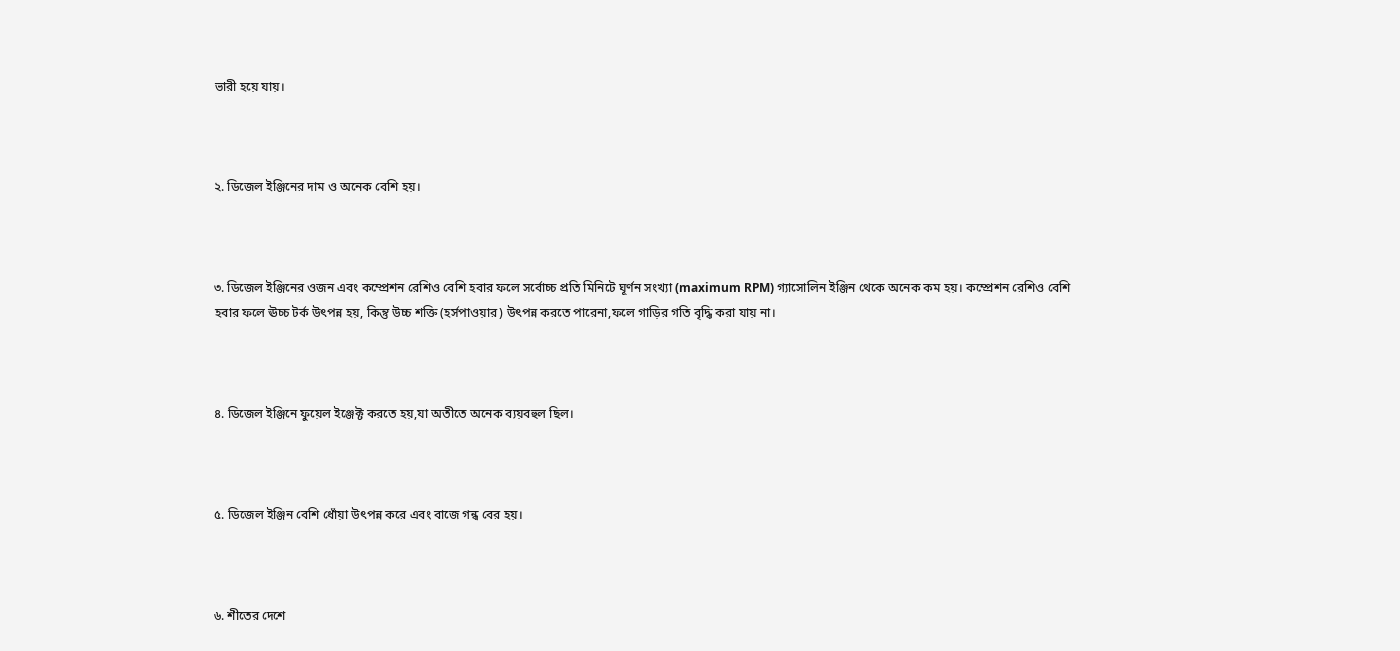ভারী হয়ে যায়।



২. ডিজেল ইঞ্জিনের দাম ও অনেক বেশি হয়।



৩. ডিজেল ইঞ্জিনের ওজন এবং কম্প্রেশন রেশিও বেশি হবার ফলে সর্বোচ্চ প্রতি মিনিটে ঘূর্ণন সংখ্যা (maximum RPM) গ্যাসোলিন ইঞ্জিন থেকে অনেক কম হয়। কম্প্রেশন রেশিও বেশি হবার ফলে ঊচ্চ টর্ক উৎপন্ন হয়, কিন্তু উচ্চ শক্তি (হর্সপাওয়ার) উৎপন্ন করতে পারেনা,ফলে গাড়ির গতি বৃদ্ধি করা যায় না।



৪. ডিজেল ইঞ্জিনে ফুয়েল ইঞ্জেক্ট করতে হয়,যা অতীতে অনেক ব্যয়বহুল ছিল।



৫. ডিজেল ইঞ্জিন বেশি ধোঁয়া উৎপন্ন করে এবং বাজে গন্ধ বের হয়।



৬. শীতের দেশে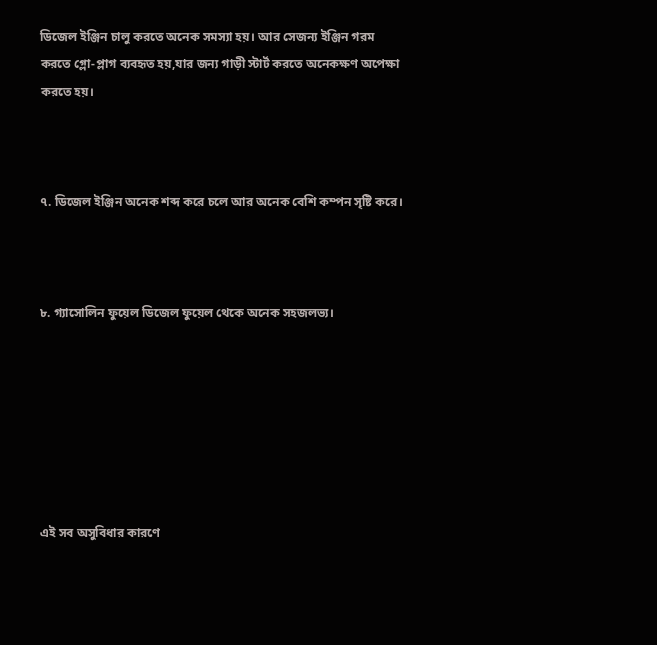ডিজেল ইঞ্জিন চালু করতে অনেক সমস্যা হয়। আর সেজন্য ইঞ্জিন গরম করতে গ্লো-প্লাগ ব্যবহৃত হয়,যার জন্য গাড়ী স্টার্ট করতে অনেকক্ষণ অপেক্ষা করতে হয়।



৭. ডিজেল ইঞ্জিন অনেক শব্দ করে চলে আর অনেক বেশি কম্পন সৃষ্টি করে।



৮. গ্যাসোলিন ফুয়েল ডিজেল ফুয়েল থেকে অনেক সহজলভ্য।







এই সব অসুবিধার কারণে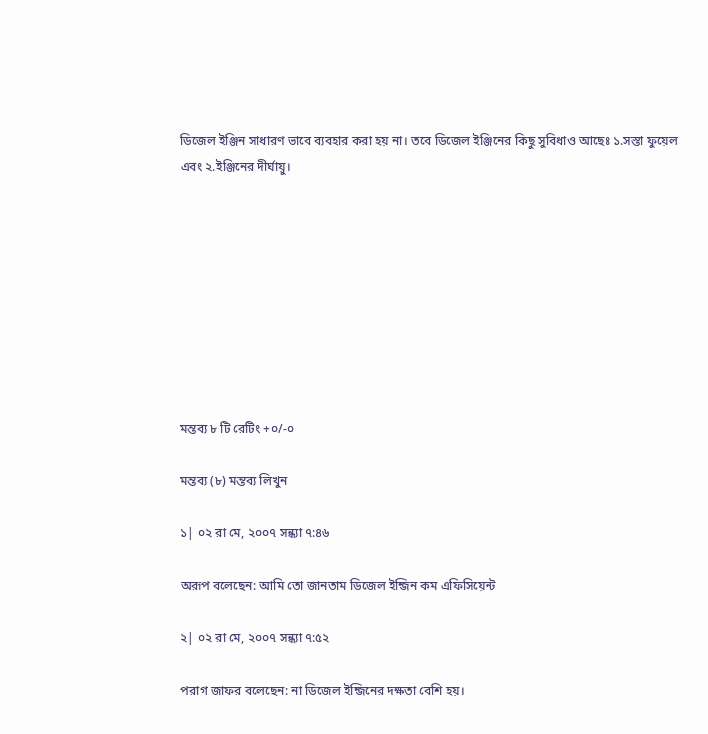ডিজেল ইঞ্জিন সাধারণ ভাবে ব্যবহার করা হয় না। তবে ডিজেল ইঞ্জিনের কিছু সুবিধাও আছেঃ ১.সস্তা ফুয়েল এবং ২.ইঞ্জিনের দীর্ঘায়ু।









মন্তব্য ৮ টি রেটিং +০/-০

মন্তব্য (৮) মন্তব্য লিখুন

১| ০২ রা মে, ২০০৭ সন্ধ্যা ৭:৪৬

অরূপ বলেছেন: আমি তো জানতাম ডিজেল ইন্জিন কম এফিসিয়েন্ট

২| ০২ রা মে, ২০০৭ সন্ধ্যা ৭:৫২

পরাগ জাফর বলেছেন: না ডিজেল ইন্জিনের দক্ষতা বেশি হয়।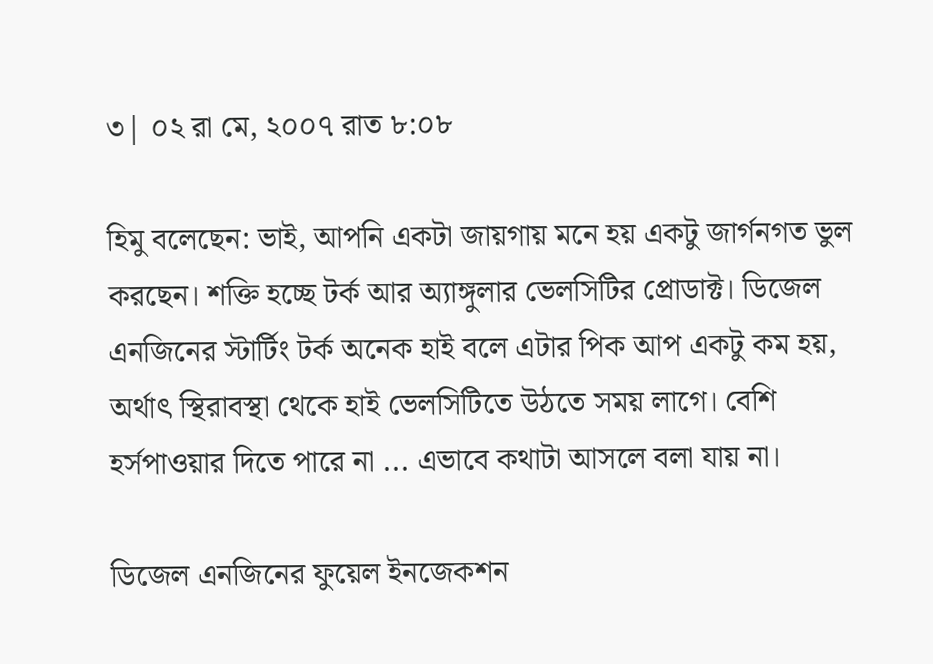৩| ০২ রা মে, ২০০৭ রাত ৮:০৮

হিমু বলেছেন: ভাই, আপনি একটা জায়গায় মনে হয় একটু জার্গনগত ভুল করছেন। শক্তি হচ্ছে টর্ক আর অ্যাঙ্গুলার ভেলসিটির প্রোডাক্ট। ডিজেল এনজিনের স্টার্টিং টর্ক অনেক হাই বলে এটার পিক আপ একটু কম হয়, অর্থাৎ স্থিরাবস্থা থেকে হাই ভেলসিটিতে উঠতে সময় লাগে। বেশি হর্সপাওয়ার দিতে পারে না ... এভাবে কথাটা আসলে বলা যায় না।

ডিজেল এনজিনের ফুয়েল ইনজেকশন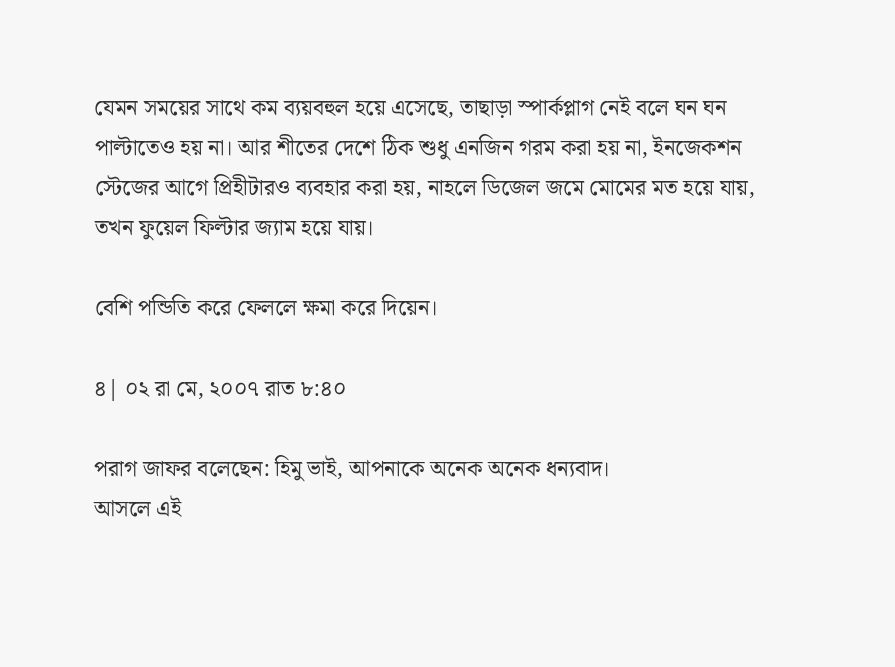যেমন সময়ের সাথে কম ব্যয়বহুল হয়ে এসেছে, তাছাড়া স্পার্কপ্লাগ নেই বলে ঘন ঘন পাল্টাতেও হয় না। আর শীতের দেশে ঠিক শুধু এনজিন গরম করা হয় না, ইনজেকশন স্টেজের আগে প্রিহীটারও ব্যবহার করা হয়, নাহলে ডিজেল জমে মোমের মত হয়ে যায়, তখন ফুয়েল ফিল্টার জ্যাম হয়ে যায়।

বেশি পন্ডিতি করে ফেললে ক্ষমা করে দিয়েন।

৪| ০২ রা মে, ২০০৭ রাত ৮:৪০

পরাগ জাফর বলেছেন: হিমু ভাই, আপনাকে অনেক অনেক ধন্যবাদ।
আসলে এই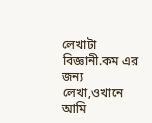লেখাটা বিজ্ঞানী.কম এর জন্য লেখা,ওখানে আমি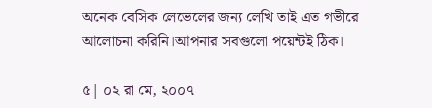অনেক বেসিক লেভেলের জন্য লেখি তাই এত গভীরে আলোচনা করিনি।আপনার সবগুলো পয়েন্টই ঠিক।

৫| ০২ রা মে, ২০০৭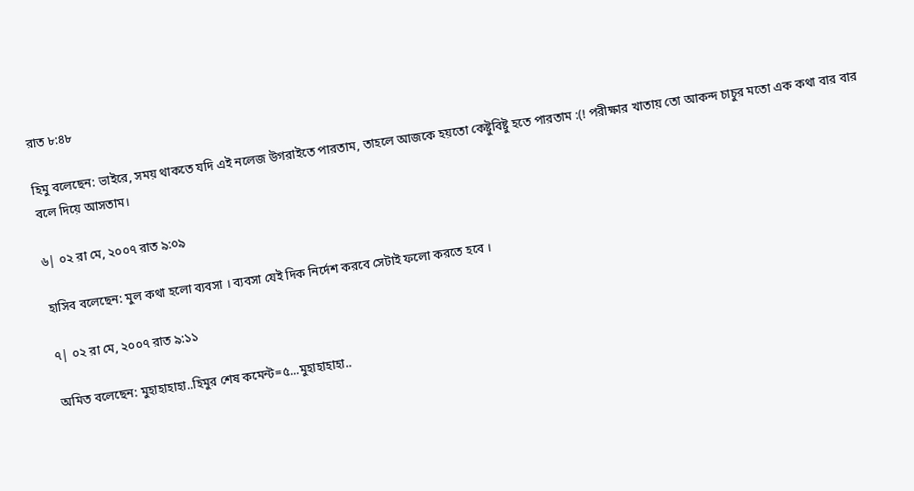রাত ৮:৪৮

হিমু বলেছেন: ভাইরে, সময় থাকতে যদি এই নলেজ উগরাইতে পারতাম, তাহলে আজকে হয়তো কেষ্টুবিষ্টু হতে পারতাম :(! পরীক্ষার খাতায় তো আকন্দ চাচুর মতো এক কথা বার বার বলে দিয়ে আসতাম।

৬| ০২ রা মে, ২০০৭ রাত ৯:০৯

হাসিব বলেছেন: মুল কথা হলো ব্যবসা । ব্যবসা যেই দিক নির্দেশ করবে সেটাই ফলো করতে হবে ।

৭| ০২ রা মে, ২০০৭ রাত ৯:১১

অমিত বলেছেন: মুহাহাহাহা..হিমুর শেষ কমেন্ট=৫...মুহাহাহাহা..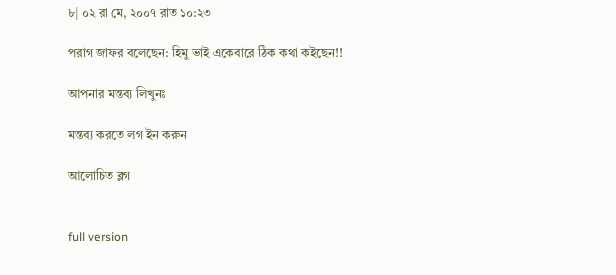৮| ০২ রা মে, ২০০৭ রাত ১০:২৩

পরাগ জাফর বলেছেন: হিমু ভাই একেবারে ঠিক কথা কইছেন!!

আপনার মন্তব্য লিখুনঃ

মন্তব্য করতে লগ ইন করুন

আলোচিত ব্লগ


full version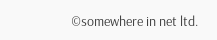©somewhere in net ltd.